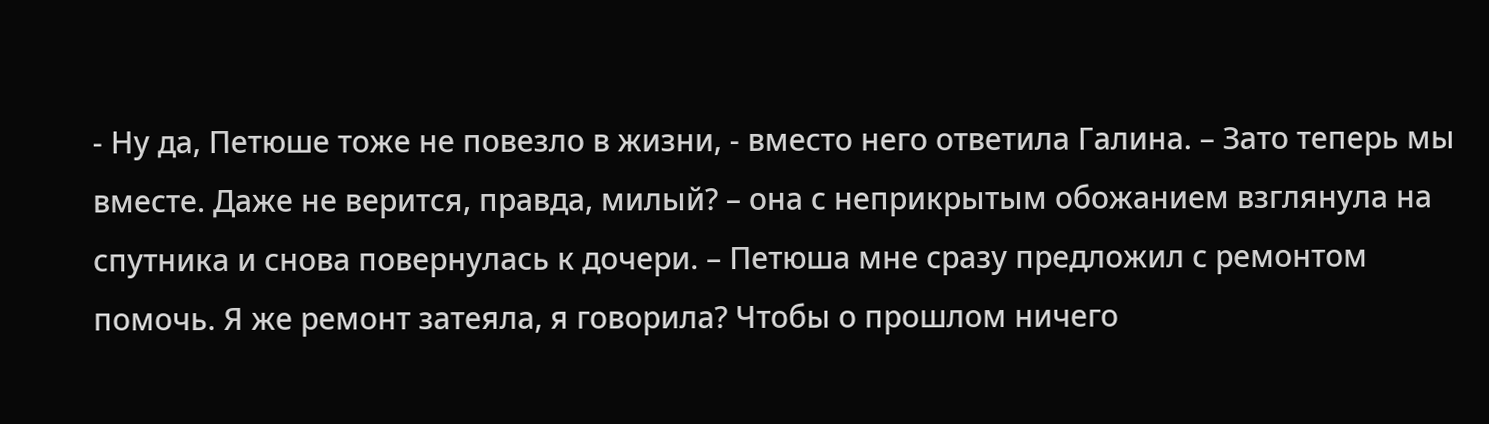- Ну да, Петюше тоже не повезло в жизни, - вместо него ответила Галина. – Зато теперь мы вместе. Даже не верится, правда, милый? – она с неприкрытым обожанием взглянула на спутника и снова повернулась к дочери. – Петюша мне сразу предложил с ремонтом помочь. Я же ремонт затеяла, я говорила? Чтобы о прошлом ничего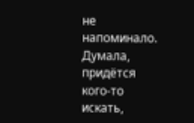не напоминало. Думала, придётся кого-то искать,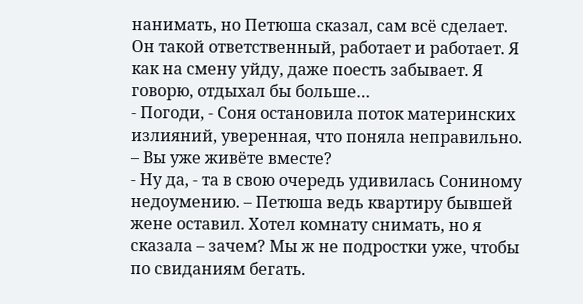нанимать, но Петюша сказал, сам всё сделает. Он такой ответственный, работает и работает. Я как на смену уйду, даже поесть забывает. Я говорю, отдыхал бы больше…
- Погоди, - Соня остановила поток материнских излияний, уверенная, что поняла неправильно. – Вы уже живёте вместе?
- Ну да, - та в свою очередь удивилась Сониному недоумению. – Петюша ведь квартиру бывшей жене оставил. Хотел комнату снимать, но я сказала – зачем? Мы ж не подростки уже, чтобы по свиданиям бегать.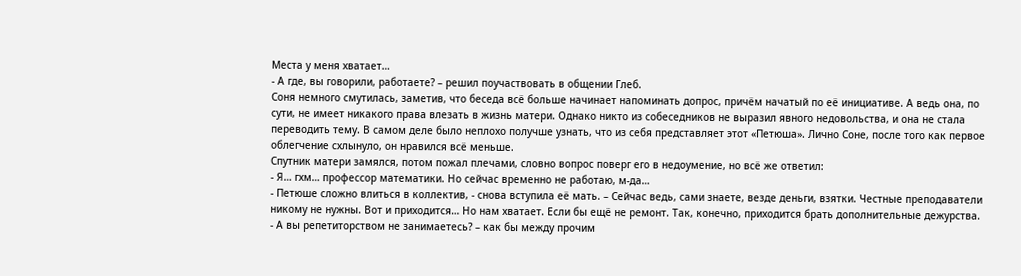Места у меня хватает…
- А где, вы говорили, работаете? – решил поучаствовать в общении Глеб.
Соня немного смутилась, заметив, что беседа всё больше начинает напоминать допрос, причём начатый по её инициативе. А ведь она, по сути, не имеет никакого права влезать в жизнь матери. Однако никто из собеседников не выразил явного недовольства, и она не стала переводить тему. В самом деле было неплохо получше узнать, что из себя представляет этот «Петюша». Лично Соне, после того как первое облегчение схлынуло, он нравился всё меньше.
Спутник матери замялся, потом пожал плечами, словно вопрос поверг его в недоумение, но всё же ответил:
- Я… гхм… профессор математики. Но сейчас временно не работаю, м-да…
- Петюше сложно влиться в коллектив, - снова вступила её мать. – Сейчас ведь, сами знаете, везде деньги, взятки. Честные преподаватели никому не нужны. Вот и приходится… Но нам хватает. Если бы ещё не ремонт. Так, конечно, приходится брать дополнительные дежурства.
- А вы репетиторством не занимаетесь? – как бы между прочим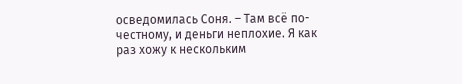осведомилась Соня. – Там всё по-честному, и деньги неплохие. Я как раз хожу к нескольким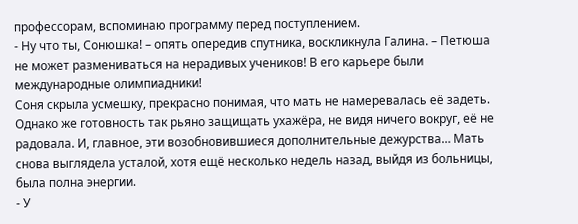профессорам, вспоминаю программу перед поступлением.
- Ну что ты, Сонюшка! – опять опередив спутника, воскликнула Галина. – Петюша не может размениваться на нерадивых учеников! В его карьере были международные олимпиадники!
Соня скрыла усмешку, прекрасно понимая, что мать не намеревалась её задеть. Однако же готовность так рьяно защищать ухажёра, не видя ничего вокруг, её не радовала. И, главное, эти возобновившиеся дополнительные дежурства… Мать снова выглядела усталой, хотя ещё несколько недель назад, выйдя из больницы, была полна энергии.
- У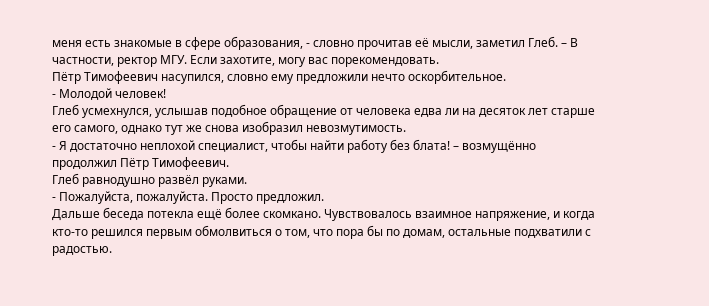меня есть знакомые в сфере образования, - словно прочитав её мысли, заметил Глеб. – В частности, ректор МГУ. Если захотите, могу вас порекомендовать.
Пётр Тимофеевич насупился, словно ему предложили нечто оскорбительное.
- Молодой человек!
Глеб усмехнулся, услышав подобное обращение от человека едва ли на десяток лет старше его самого, однако тут же снова изобразил невозмутимость.
- Я достаточно неплохой специалист, чтобы найти работу без блата! – возмущённо продолжил Пётр Тимофеевич.
Глеб равнодушно развёл руками.
- Пожалуйста, пожалуйста. Просто предложил.
Дальше беседа потекла ещё более скомкано. Чувствовалось взаимное напряжение, и когда кто-то решился первым обмолвиться о том, что пора бы по домам, остальные подхватили с радостью.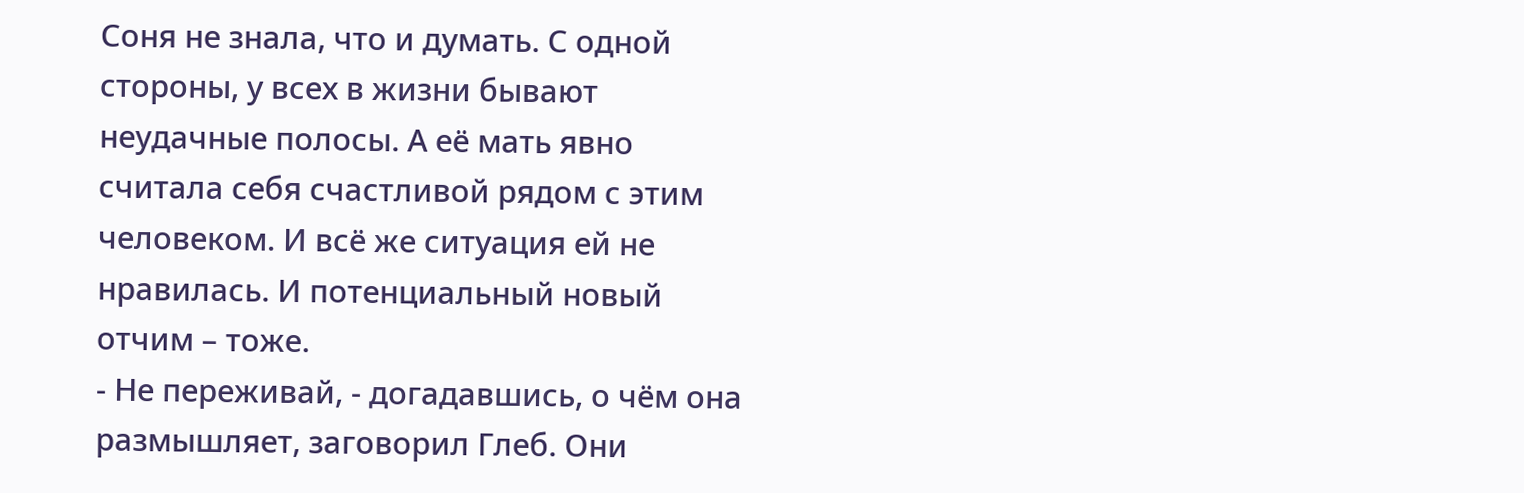Соня не знала, что и думать. С одной стороны, у всех в жизни бывают неудачные полосы. А её мать явно считала себя счастливой рядом с этим человеком. И всё же ситуация ей не нравилась. И потенциальный новый отчим – тоже.
- Не переживай, - догадавшись, о чём она размышляет, заговорил Глеб. Они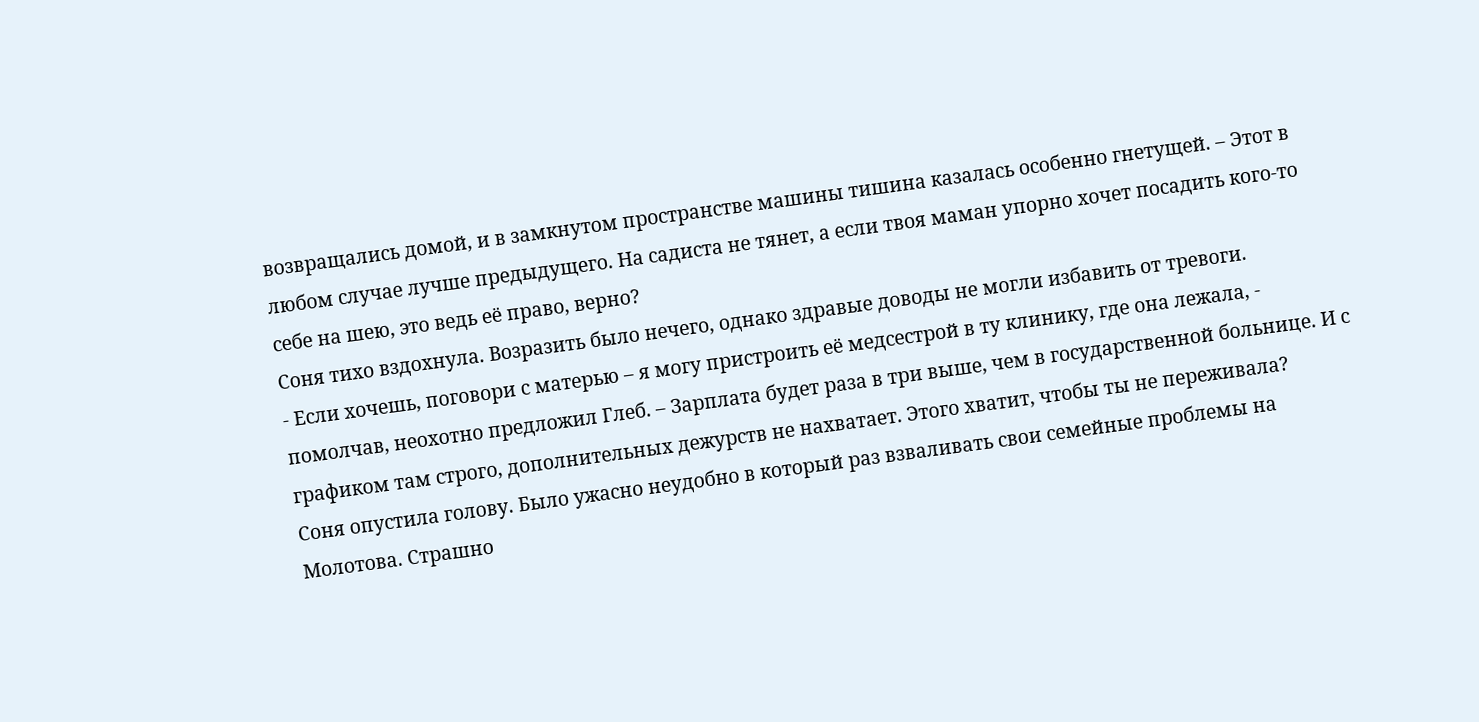возвращались домой, и в замкнутом пространстве машины тишина казалась особенно гнетущей. – Этот в любом случае лучше предыдущего. На садиста не тянет, а если твоя маман упорно хочет посадить кого-то себе на шею, это ведь её право, верно?
Соня тихо вздохнула. Возразить было нечего, однако здравые доводы не могли избавить от тревоги.
- Если хочешь, поговори с матерью – я могу пристроить её медсестрой в ту клинику, где она лежала, - помолчав, неохотно предложил Глеб. – Зарплата будет раза в три выше, чем в государственной больнице. И с графиком там строго, дополнительных дежурств не нахватает. Этого хватит, чтобы ты не переживала?
Соня опустила голову. Было ужасно неудобно в который раз взваливать свои семейные проблемы на Молотова. Страшно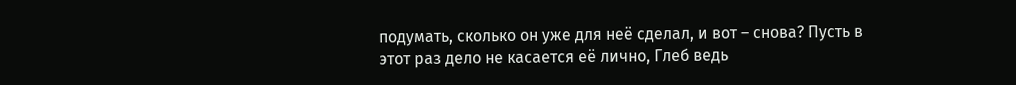подумать, сколько он уже для неё сделал, и вот – снова? Пусть в этот раз дело не касается её лично, Глеб ведь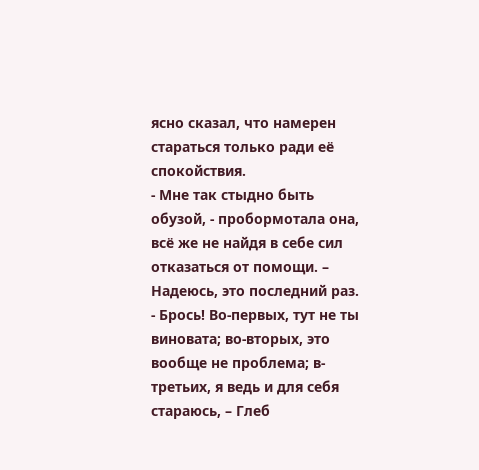ясно сказал, что намерен стараться только ради её спокойствия.
- Мне так стыдно быть обузой, - пробормотала она, всё же не найдя в себе сил отказаться от помощи. – Надеюсь, это последний раз.
- Брось! Во-первых, тут не ты виновата; во-вторых, это вообще не проблема; в-третьих, я ведь и для себя стараюсь, – Глеб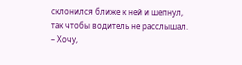склонился ближе к ней и шепнул, так чтобы водитель не расслышал. – Хочу,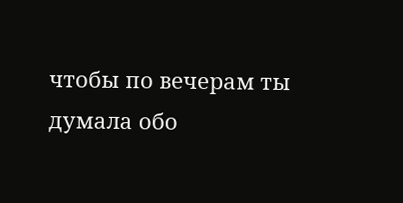чтобы по вечерам ты думала обо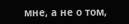мне, а не о том,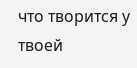что творится у твоей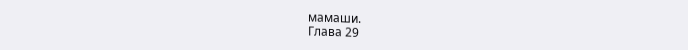мамаши.
Глава 29